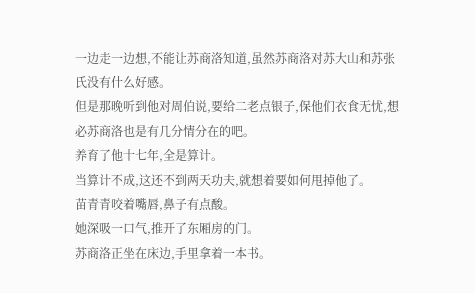一边走一边想,不能让苏商洛知道,虽然苏商洛对苏大山和苏张氏没有什么好感。
但是那晚听到他对周伯说,要给二老点银子,保他们衣食无忧,想必苏商洛也是有几分情分在的吧。
养育了他十七年,全是算计。
当算计不成,这还不到两天功夫,就想着要如何甩掉他了。
苗青青咬着嘴唇,鼻子有点酸。
她深吸一口气,推开了东厢房的门。
苏商洛正坐在床边,手里拿着一本书。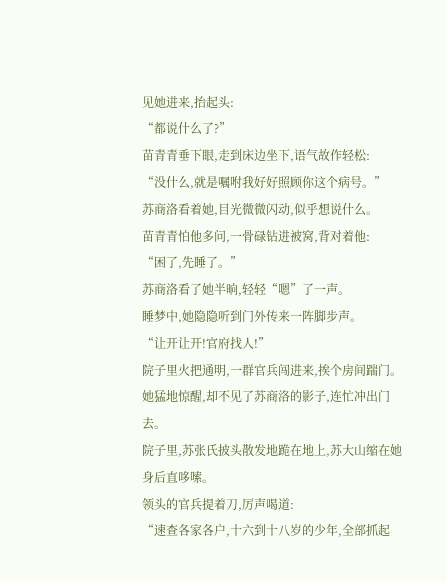见她进来,抬起头:
“都说什么了?”
苗青青垂下眼,走到床边坐下,语气故作轻松:
“没什么,就是嘱咐我好好照顾你这个病号。”
苏商洛看着她,目光微微闪动,似乎想说什么。
苗青青怕他多问,一骨碌钻进被窝,背对着他:
“困了,先睡了。”
苏商洛看了她半晌,轻轻“嗯”了一声。
睡梦中,她隐隐听到门外传来一阵脚步声。
“让开让开!官府找人!”
院子里火把通明,一群官兵闯进来,挨个房间踹门。
她猛地惊醒,却不见了苏商洛的影子,连忙冲出门去。
院子里,苏张氏披头散发地跪在地上,苏大山缩在她身后直哆嗦。
领头的官兵提着刀,厉声喝道:
“速查各家各户,十六到十八岁的少年,全部抓起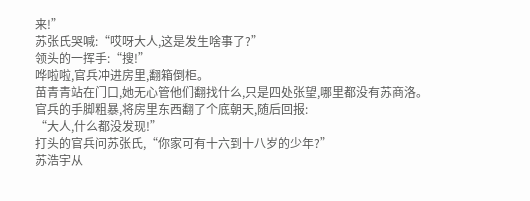来!”
苏张氏哭喊:“哎呀大人,这是发生啥事了?”
领头的一挥手:“搜!”
哗啦啦,官兵冲进房里,翻箱倒柜。
苗青青站在门口,她无心管他们翻找什么,只是四处张望,哪里都没有苏商洛。
官兵的手脚粗暴,将房里东西翻了个底朝天,随后回报:
“大人,什么都没发现!”
打头的官兵问苏张氏,“你家可有十六到十八岁的少年?”
苏浩宇从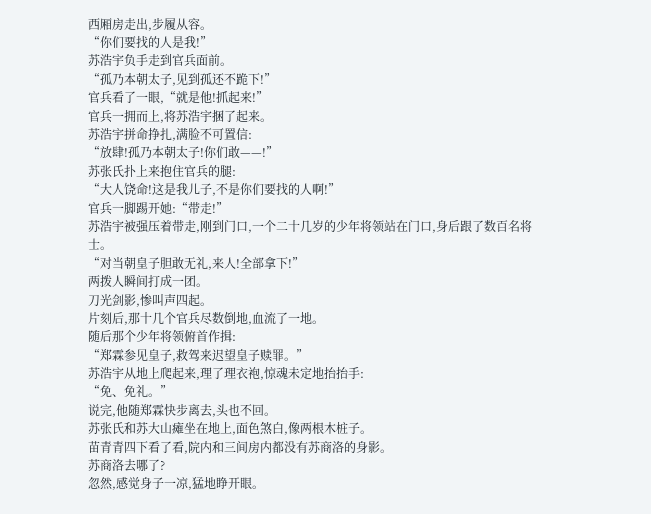西厢房走出,步履从容。
“你们要找的人是我!”
苏浩宇负手走到官兵面前。
“孤乃本朝太子,见到孤还不跪下!”
官兵看了一眼,“就是他!抓起来!”
官兵一拥而上,将苏浩宇捆了起来。
苏浩宇拼命挣扎,满脸不可置信:
“放肆!孤乃本朝太子!你们敢——!”
苏张氏扑上来抱住官兵的腿:
“大人饶命!这是我儿子,不是你们要找的人啊!”
官兵一脚踢开她:“带走!”
苏浩宇被强压着带走,刚到门口,一个二十几岁的少年将领站在门口,身后跟了数百名将士。
“对当朝皇子胆敢无礼,来人!全部拿下!”
两拨人瞬间打成一团。
刀光剑影,惨叫声四起。
片刻后,那十几个官兵尽数倒地,血流了一地。
随后那个少年将领俯首作揖:
“郑霖参见皇子,救驾来迟望皇子赎罪。”
苏浩宇从地上爬起来,理了理衣袍,惊魂未定地抬抬手:
“免、免礼。”
说完,他随郑霖快步离去,头也不回。
苏张氏和苏大山瘫坐在地上,面色煞白,像两根木桩子。
苗青青四下看了看,院内和三间房内都没有苏商洛的身影。
苏商洛去哪了?
忽然,感觉身子一凉,猛地睁开眼。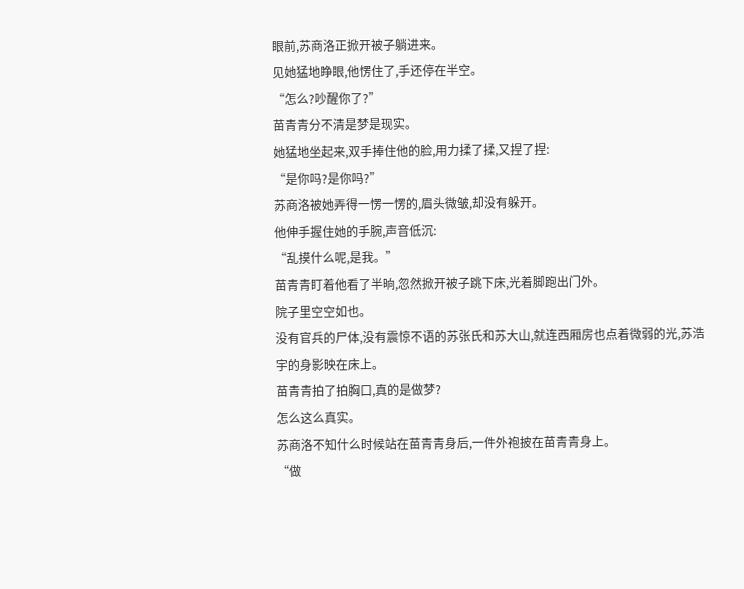眼前,苏商洛正掀开被子躺进来。
见她猛地睁眼,他愣住了,手还停在半空。
“怎么?吵醒你了?”
苗青青分不清是梦是现实。
她猛地坐起来,双手捧住他的脸,用力揉了揉,又捏了捏:
“是你吗?是你吗?”
苏商洛被她弄得一愣一愣的,眉头微皱,却没有躲开。
他伸手握住她的手腕,声音低沉:
“乱摸什么呢,是我。”
苗青青盯着他看了半晌,忽然掀开被子跳下床,光着脚跑出门外。
院子里空空如也。
没有官兵的尸体,没有震惊不语的苏张氏和苏大山,就连西厢房也点着微弱的光,苏浩宇的身影映在床上。
苗青青拍了拍胸口,真的是做梦?
怎么这么真实。
苏商洛不知什么时候站在苗青青身后,一件外袍披在苗青青身上。
“做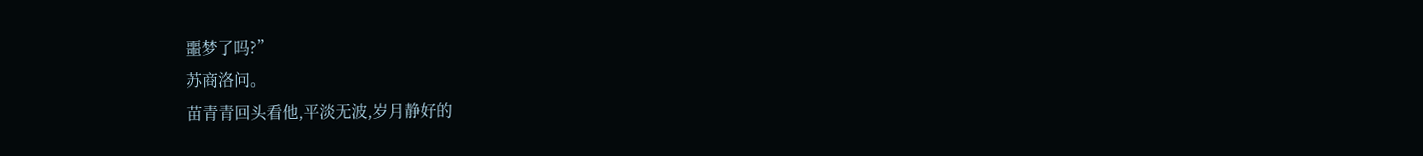噩梦了吗?”
苏商洛问。
苗青青回头看他,平淡无波,岁月静好的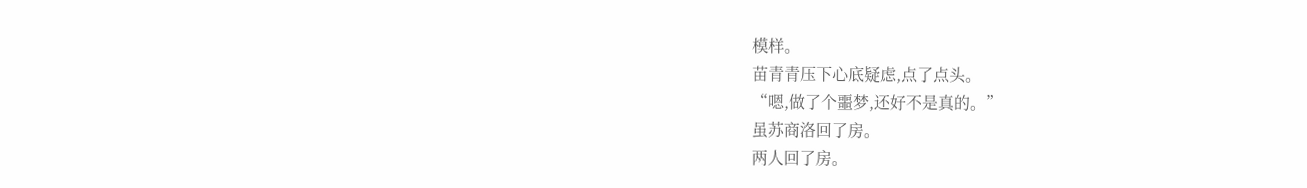模样。
苗青青压下心底疑虑,点了点头。
“嗯,做了个噩梦,还好不是真的。”
虽苏商洛回了房。
两人回了房。